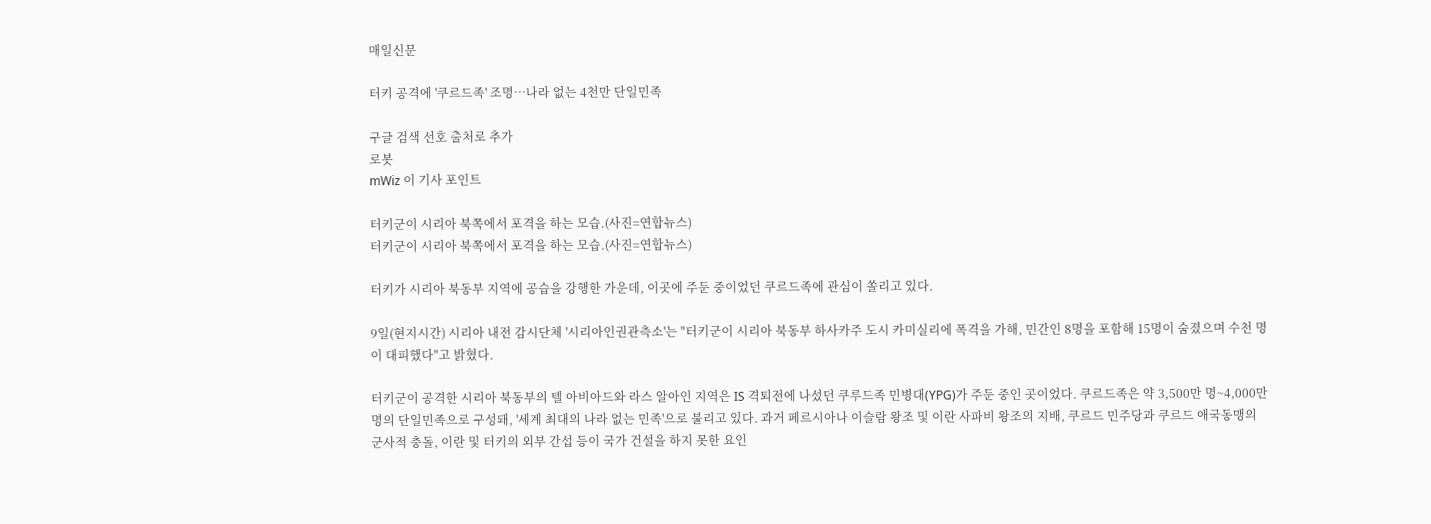매일신문

터키 공격에 '쿠르드족' 조명…나라 없는 4천만 단일민족

구글 검색 선호 출처로 추가
로봇
mWiz 이 기사 포인트

터키군이 시리아 북쪽에서 포격을 하는 모습.(사진=연합뉴스)
터키군이 시리아 북쪽에서 포격을 하는 모습.(사진=연합뉴스)

터키가 시리아 북동부 지역에 공습을 강행한 가운데, 이곳에 주둔 중이었던 쿠르드족에 관심이 쏠리고 있다.

9일(현지시간) 시리아 내전 감시단체 '시리아인권관측소'는 "터키군이 시리아 북동부 하사카주 도시 카미실리에 폭격을 가해, 민간인 8명을 포함해 15명이 숨졌으며 수천 명이 대피했다"고 밝혔다.

터키군이 공격한 시리아 북동부의 텔 아비아드와 라스 알아인 지역은 IS 격퇴전에 나섰던 쿠루드족 민병대(YPG)가 주둔 중인 곳이었다. 쿠르드족은 약 3,500만 명~4,000만 명의 단일민족으로 구성돼, '세계 최대의 나라 없는 민족'으로 불리고 있다. 과거 페르시아나 이슬람 왕조 및 이란 사파비 왕조의 지배, 쿠르드 민주당과 쿠르드 애국동맹의 군사적 충돌, 이란 및 터키의 외부 간섭 등이 국가 건설을 하지 못한 요인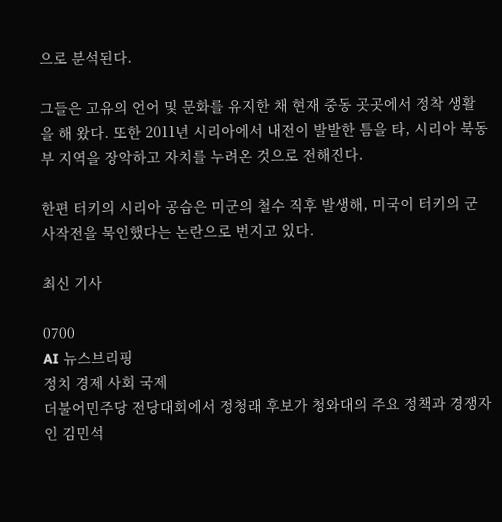으로 분석된다.

그들은 고유의 언어 및 문화를 유지한 채 현재 중동 곳곳에서 정착 생활을 해 왔다. 또한 2011년 시리아에서 내전이 발발한 틈을 타, 시리아 북동부 지역을 장악하고 자치를 누려온 것으로 전해진다.

한편 터키의 시리아 공습은 미군의 철수 직후 발생해, 미국이 터키의 군사작전을 묵인했다는 논란으로 번지고 있다.

최신 기사

0700
AI 뉴스브리핑
정치 경제 사회 국제
더불어민주당 전당대회에서 정청래 후보가 청와대의 주요 정책과 경쟁자인 김민석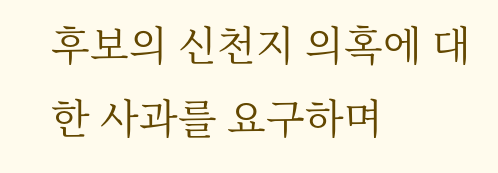후보의 신천지 의혹에 대한 사과를 요구하며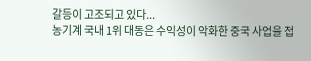갈등이 고조되고 있다...
농기계 국내 1위 대동은 수익성이 악화한 중국 사업을 접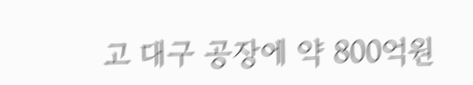고 대구 공장에 약 800억원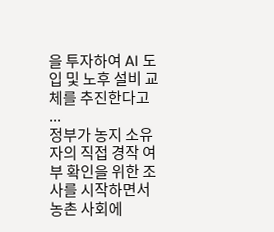을 투자하여 AI 도입 및 노후 설비 교체를 추진한다고 ...
정부가 농지 소유자의 직접 경작 여부 확인을 위한 조사를 시작하면서 농촌 사회에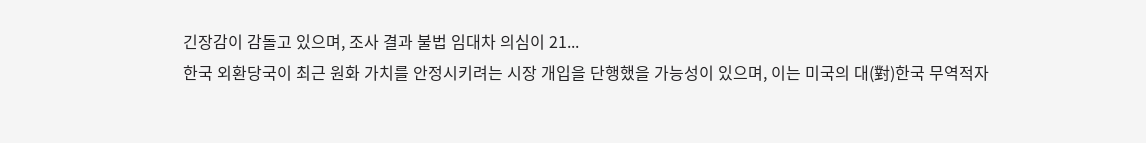긴장감이 감돌고 있으며, 조사 결과 불법 임대차 의심이 21...
한국 외환당국이 최근 원화 가치를 안정시키려는 시장 개입을 단행했을 가능성이 있으며, 이는 미국의 대(對)한국 무역적자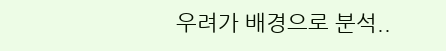우려가 배경으로 분석..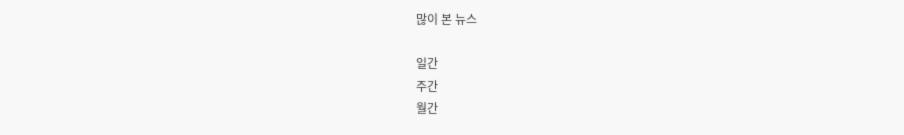많이 본 뉴스

일간
주간
월간